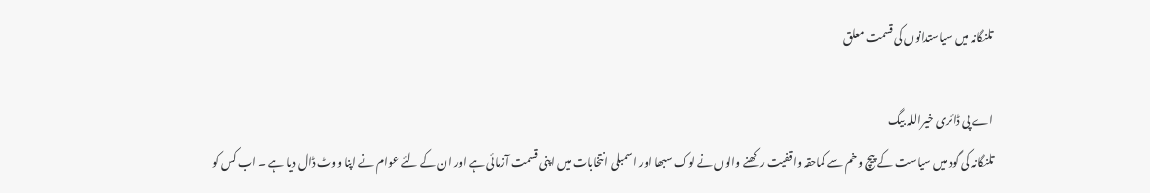تلنگانہ میں سیاستدانوں کی قسمت معلق

اے پی ڈائری خیراللہ بیگ
تلنگانہ کی گود میں سیاست کے پیچ و خم سے کماحقہ واقفیت رکھنے والوں نے لوک سبھا اور اسمبلی انتخابات میں اپنی قسمت آزمائی ہے اور ان کے لئے عوام نے اپنا ووٹ ڈال دیا ہے ۔ اب کس کو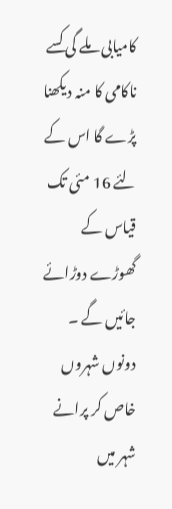کامیابی ملے گی کسے ناکامی کا منہ دیکھنا پڑے گا اس کے لئے 16 مئی تک قیاس کے گھوڑے دوڑائے جائیں گے ۔ دونوں شہروں خاص کر پرانے شہر میں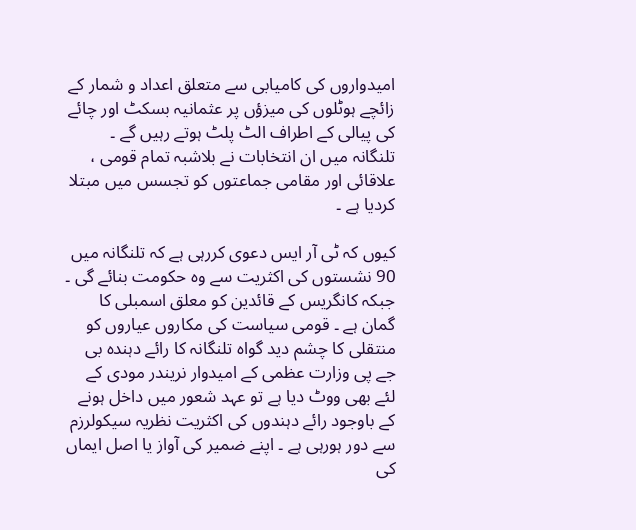امیدواروں کی کامیابی سے متعلق اعداد و شمار کے زائچے ہوٹلوں کی میزؤں پر عثمانیہ بسکٹ اور چائے کی پیالی کے اطراف الٹ پلٹ ہوتے رہیں گے ۔ تلنگانہ میں ان انتخابات نے بلاشبہ تمام قومی ، علاقائی اور مقامی جماعتوں کو تجسس میں مبتلا کردیا ہے ۔

کیوں کہ ٹی آر ایس دعوی کررہی ہے کہ تلنگانہ میں 90 نشستوں کی اکثریت سے وہ حکومت بنائے گی ۔ جبکہ کانگریس کے قائدین کو معلق اسمبلی کا گمان ہے ۔ قومی سیاست کی مکاروں عیاروں کو منتقلی کا چشم دید گواہ تلنگانہ کا رائے دہندہ بی جے پی وزارت عظمی کے امیدوار نریندر مودی کے لئے بھی ووٹ دیا ہے تو عہد شعور میں داخل ہونے کے باوجود رائے دہندوں کی اکثریت نظریہ سیکولرزم سے دور ہورہی ہے ۔ اپنے ضمیر کی آواز یا اصل ایماں کی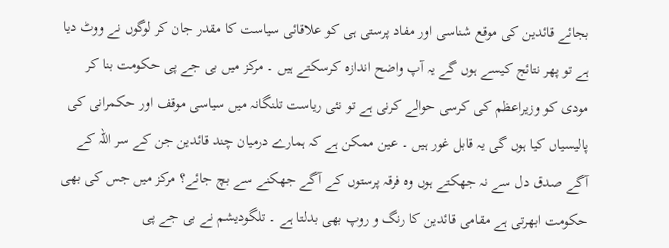بجائے قائدین کی موقع شناسی اور مفاد پرستی ہی کو علاقائی سیاست کا مقدر جان کر لوگوں نے ووٹ دیا ہے تو پھر نتائج کیسے ہوں گے یہ آپ واضح اندازہ کرسکتے ہیں ۔ مرکز میں بی جے پی حکومت بنا کر مودی کو وزیراعظم کی کرسی حوالے کرنی ہے تو نئی ریاست تلنگانہ میں سیاسی موقف اور حکمرانی کی پالیسیاں کیا ہوں گی یہ قابل غور ہیں ۔ عین ممکن ہے کہ ہمارے درمیان چند قائدین جن کے سر اللہ کے آگے صدق دل سے نہ جھکتے ہوں وہ فرقہ پرستوں کے آگے جھکنے سے بچ جائے؟ مرکز میں جس کی بھی حکومت ابھرتی ہے مقامی قائدین کا رنگ و روپ بھی بدلتا ہے ۔ تلگودیشم نے بی جے پی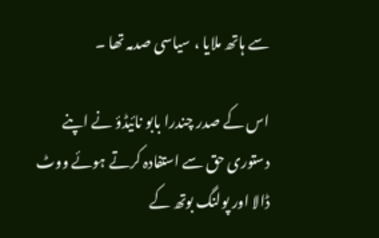سے ہاتھ ملایا ، سیاسی صدمہ تھا ۔

اس کے صدر چندرا بابو نائیڈؤ نے اپنے دستوری حق سے استفادہ کرتے ہوئے ووٹ ڈالا اور پولنگ بوتھ کے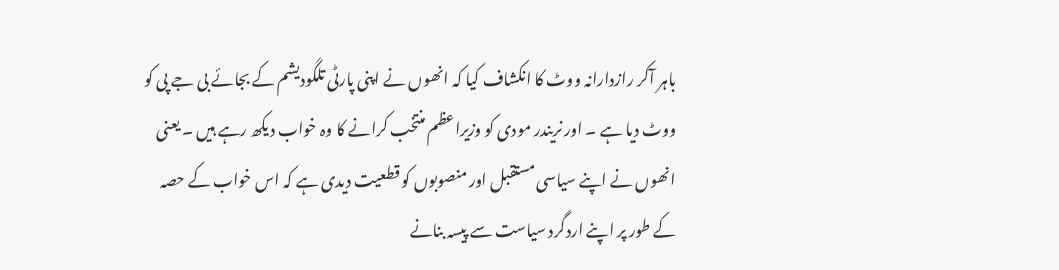باہر آکر رازدارانہ ووٹ کا انکشاف کیا کہ انھوں نے اپنی پارٹی تلگودیشم کے بجائے بی جے پی کو ووٹ دیا ہے ۔ اور نریندر مودی کو وزیراعظم منتخب کرانے کا وہ خواب دیکھ رہے ہیں ۔ یعنی انھوں نے اپنے سیاسی مستقبل اور منصوبوں کو قطعیت دیدی ہے کہ اس خواب کے حصہ کے طور پر اپنے اردگرد سیاست سے پیسہ بنانے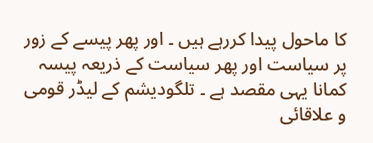کا ماحول پیدا کررہے ہیں ۔ اور پھر پیسے کے زور پر سیاست اور پھر سیاست کے ذریعہ پیسہ کمانا یہی مقصد ہے ۔ تلگودیشم کے لیڈر قومی و علاقائی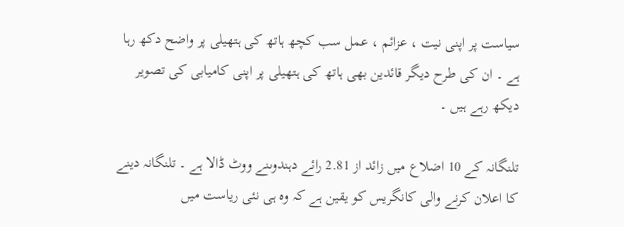سیاست پر اپنی نیت ، عزائم ، عمل سب کچھ ہاتھ کی ہتھیلی پر واضح دکھ رہا ہے ۔ ان کی طرح دیگر قائدین بھی ہاتھ کی ہتھیلی پر اپنی کامیابی کی تصویر دیکھ رہے ہیں ۔

تلنگانہ کے 10 اضلاع میں زائد از 2.81 رائے دہندوںنے ووٹ ڈالا ہے ۔ تلنگانہ دینے کا اعلان کرنے والی کانگریس کو یقین ہے کہ وہ ہی نئی ریاست میں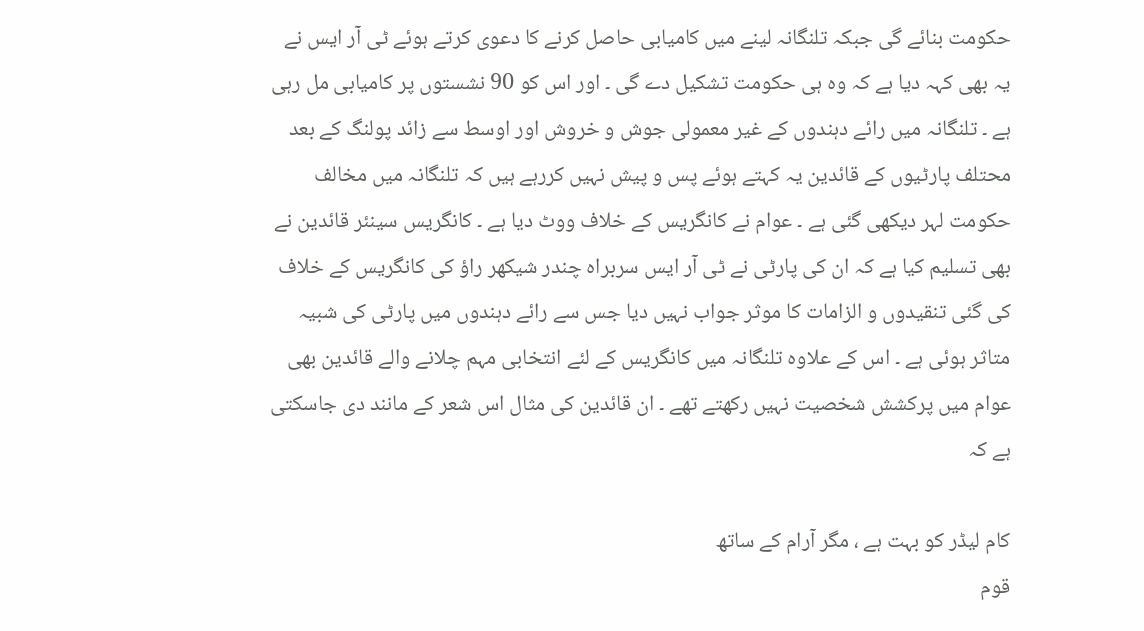حکومت بنائے گی جبکہ تلنگانہ لینے میں کامیابی حاصل کرنے کا دعوی کرتے ہوئے ٹی آر ایس نے یہ بھی کہہ دیا ہے کہ وہ ہی حکومت تشکیل دے گی ۔ اور اس کو 90 نشستوں پر کامیابی مل رہی ہے ۔ تلنگانہ میں رائے دہندوں کے غیر معمولی جوش و خروش اور اوسط سے زائد پولنگ کے بعد محتلف پارٹیوں کے قائدین یہ کہتے ہوئے پس و پیش نہیں کررہے ہیں کہ تلنگانہ میں مخالف حکومت لہر دیکھی گئی ہے ۔ عوام نے کانگریس کے خلاف ووٹ دیا ہے ۔ کانگریس سینئر قائدین نے بھی تسلیم کیا ہے کہ ان کی پارٹی نے ٹی آر ایس سربراہ چندر شیکھر راؤ کی کانگریس کے خلاف کی گئی تنقیدوں و الزامات کا موثر جواب نہیں دیا جس سے رائے دہندوں میں پارٹی کی شبیہ متاثر ہوئی ہے ۔ اس کے علاوہ تلنگانہ میں کانگریس کے لئے انتخابی مہم چلانے والے قائدین بھی عوام میں پرکشش شخصیت نہیں رکھتے تھے ۔ ان قائدین کی مثال اس شعر کے مانند دی جاسکتی ہے کہ

کام لیڈر کو بہت ہے ، مگر آرام کے ساتھ
قوم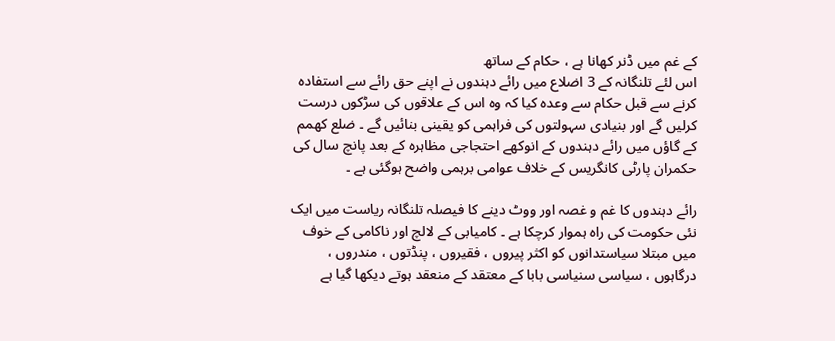کے غم میں ڈنر کھانا ہے ، حکام کے ساتھ
اس لئے تلنگانہ کے 3 اضلاع میں رائے دہندوں نے اپنے حق رائے سے استفادہ کرنے سے قبل حکام سے وعدہ کیا کہ وہ اس کے علاقوں کی سڑکوں درست کرلیں گے اور بنیادی سہولتوں کی فراہمی کو یقینی بنائیں گے ۔ ضلع کھمم کے گاؤں میں رائے دہندوں کے انوکھے احتجاجی مظاہرہ کے بعد پانچ سال کی حکمران پارٹی کانگریس کے خلاف عوامی برہمی واضح ہوگئی ہے ۔

رائے دہندوں کا غم و غصہ اور ووٹ دینے کا فیصلہ تلنگانہ ریاست میں ایک نئی حکومت کی راہ ہموار کرچکا ہے ۔ کامیابی کے لالچ اور ناکامی کے خوف میں مبتلا سیاستدانوں کو اکثر پیروں ، فقیروں ، پنڈتوں ، مندروں ، درگاہوں ، سیاسی سنیاسی بابا کے معتقد کے منعقد ہوتے دیکھا گیا ہے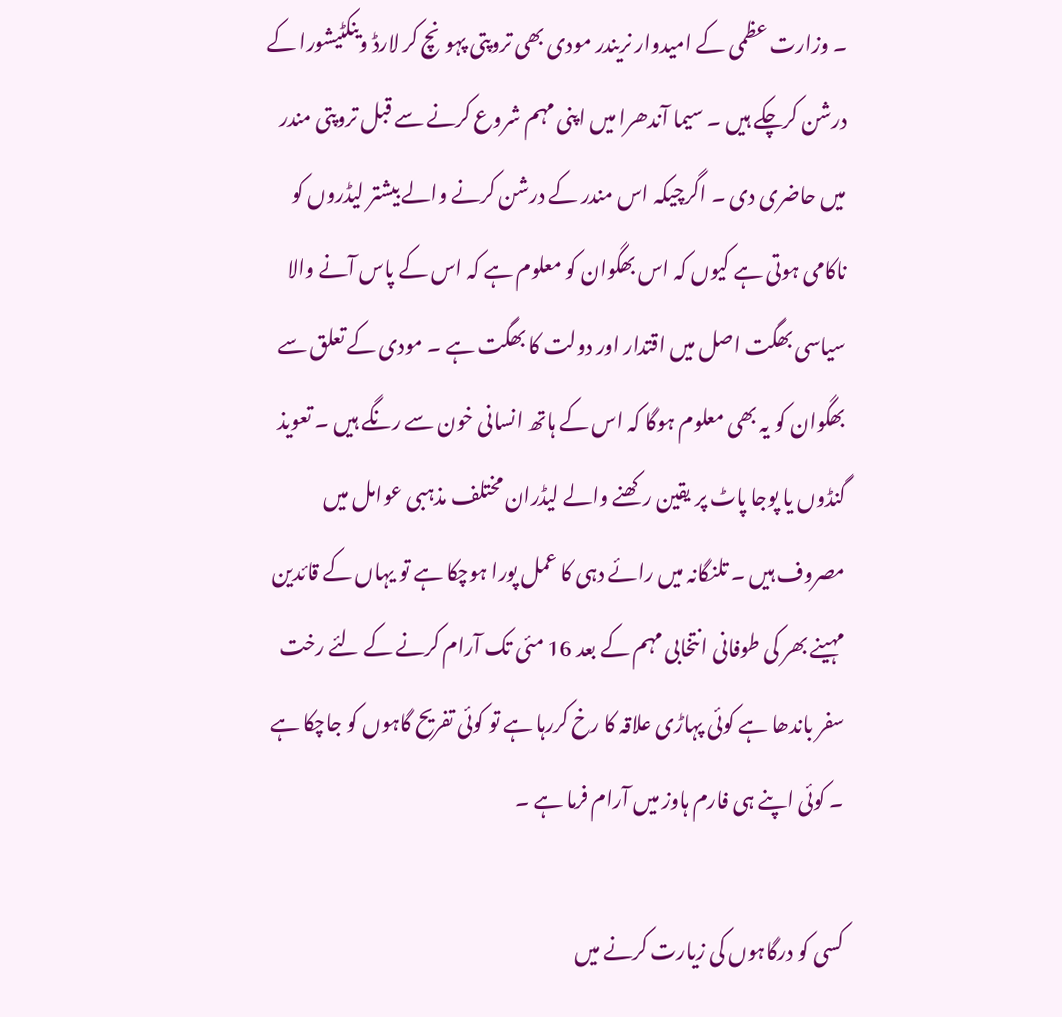۔ وزارت عظمی کے امیدوار نریندر مودی بھی تروپتی پہونچ کر لارڈ وینکٹیشورا کے درشن کرچکے ہیں ۔ سیما آندھرا میں اپنی مہم شروع کرنے سے قبل تروپتی مندر میں حاضری دی ۔ اگرچیکہ اس مندر کے درشن کرنے والے بیشتر لیڈروں کو ناکامی ہوتی ہے کیوں کہ اس بھگوان کو معلوم ہے کہ اس کے پاس آنے والا سیاسی بھگت اصل میں اقتدار اور دولت کا بھگت ہے ۔ مودی کے تعلق سے بھگوان کو یہ بھی معلوم ہوگا کہ اس کے ہاتھ انسانی خون سے رنگے ہیں ۔ تعویذ گنڈوں یا پوجا پاٹ پر یقین رکھنے والے لیڈران مختلف مذہبی عوامل میں مصروف ہیں ۔ تلنگانہ میں رائے دہی کا عمل پورا ہوچکا ہے تو یہاں کے قائدین مہینے بھر کی طوفانی انتخابی مہم کے بعد 16 مئی تک آرام کرنے کے لئے رخت سفر باندھا ہے کوئی پہاڑی علاقہ کا رخ کررہا ہے تو کوئی تفریح گاہوں کو جاچکا ہے ۔ کوئی اپنے ہی فارم ہاوز میں آرام فرما ہے ۔

کسی کو درگاہوں کی زیارت کرنے میں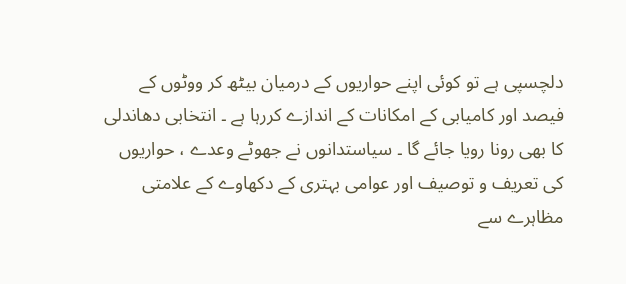دلچسپی ہے تو کوئی اپنے حواریوں کے درمیان بیٹھ کر ووٹوں کے فیصد اور کامیابی کے امکانات کے اندازے کررہا ہے ۔ انتخابی دھاندلی کا بھی رونا رویا جائے گا ۔ سیاستدانوں نے جھوٹے وعدے ، حواریوں کی تعریف و توصیف اور عوامی بہتری کے دکھاوے کے علامتی مظاہرے سے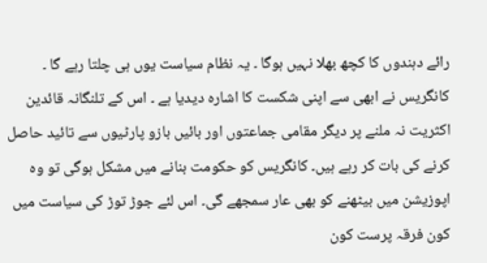رائے دہندوں کا کچھ بھلا نہیں ہوگا ۔ یہ نظام سیاست یوں ہی چلتا رہے گا ۔ کانگریس نے ابھی سے اپنی شکست کا اشارہ دیدیا ہے ۔ اس کے تلنگانہ قائدین اکثریت نہ ملنے پر دیگر مقامی جماعتوں اور بائیں بازو پارٹیوں سے تائید حاصل کرنے کی بات کر رہے ہیں۔ کانگریس کو حکومت بنانے میں مشکل ہوگی تو وہ اپوزیشن میں بیٹھنے کو بھی عار سمجھے گی۔ اس لئے جوڑ توڑ کی سیاست میں کون فرقہ پرست کون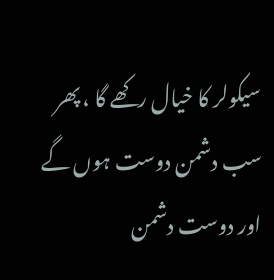سیکولر کا خیال رکھے گا ، پھر سب دشمن دوست ہوں گے اور دوست دشمن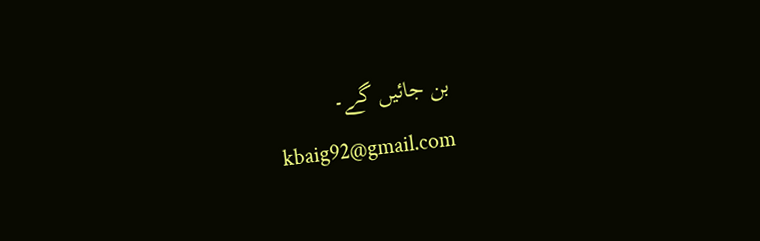بن جائیں گے۔
kbaig92@gmail.com